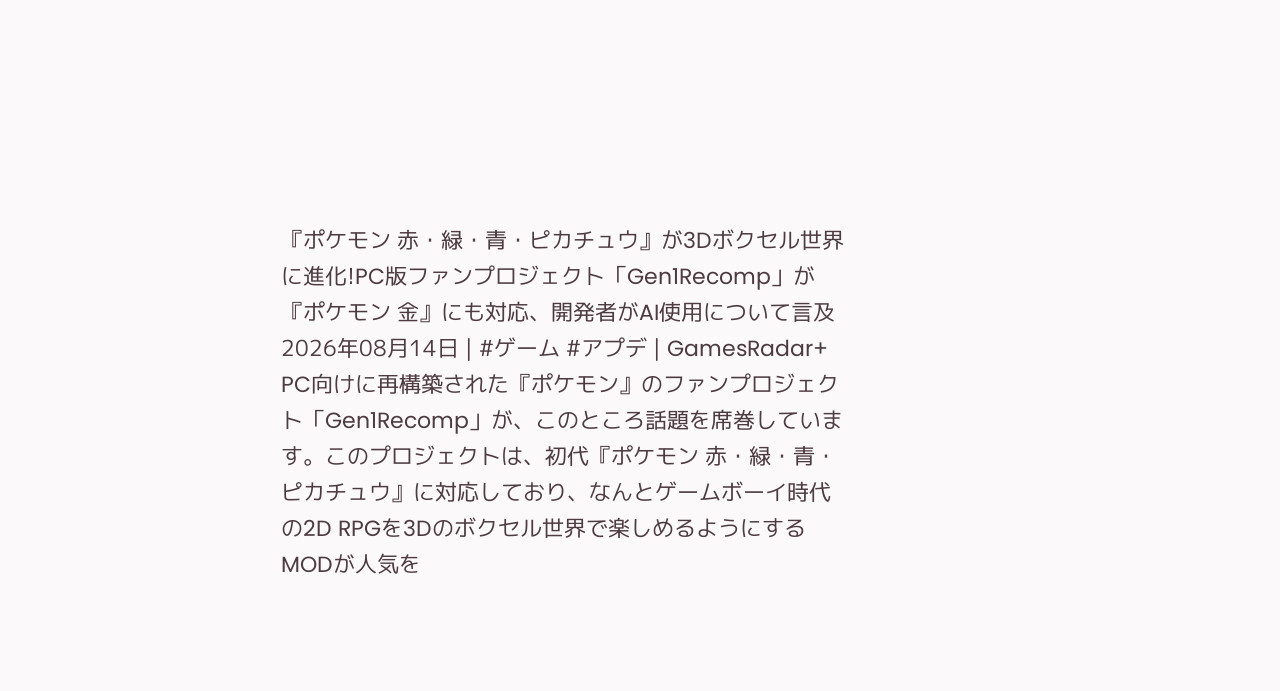『ポケモン 赤・緑・青・ピカチュウ』が3Dボクセル世界に進化!PC版ファンプロジェクト「Gen1Recomp」が『ポケモン 金』にも対応、開発者がAI使用について言及
2026年08月14日 | #ゲーム #アプデ | GamesRadar+
PC向けに再構築された『ポケモン』のファンプロジェクト「Gen1Recomp」が、このところ話題を席巻しています。このプロジェクトは、初代『ポケモン 赤・緑・青・ピカチュウ』に対応しており、なんとゲームボーイ時代の2D RPGを3Dのボクセル世界で楽しめるようにするMODが人気を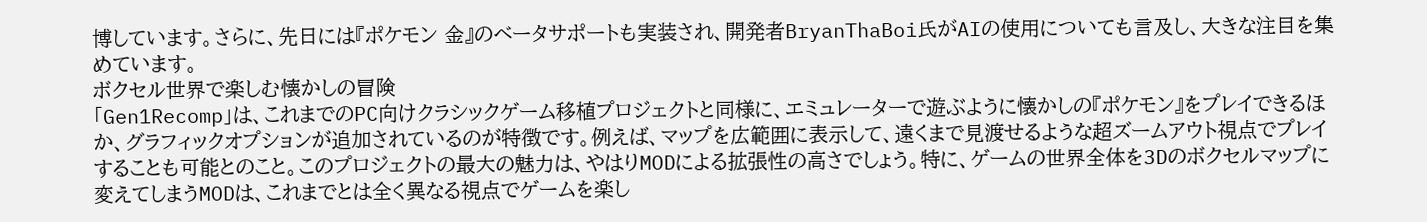博しています。さらに、先日には『ポケモン 金』のベータサポートも実装され、開発者BryanThaBoi氏がAIの使用についても言及し、大きな注目を集めています。
ボクセル世界で楽しむ懐かしの冒険
「Gen1Recomp」は、これまでのPC向けクラシックゲーム移植プロジェクトと同様に、エミュレーターで遊ぶように懐かしの『ポケモン』をプレイできるほか、グラフィックオプションが追加されているのが特徴です。例えば、マップを広範囲に表示して、遠くまで見渡せるような超ズームアウト視点でプレイすることも可能とのこと。このプロジェクトの最大の魅力は、やはりMODによる拡張性の高さでしょう。特に、ゲームの世界全体を3Dのボクセルマップに変えてしまうMODは、これまでとは全く異なる視点でゲームを楽し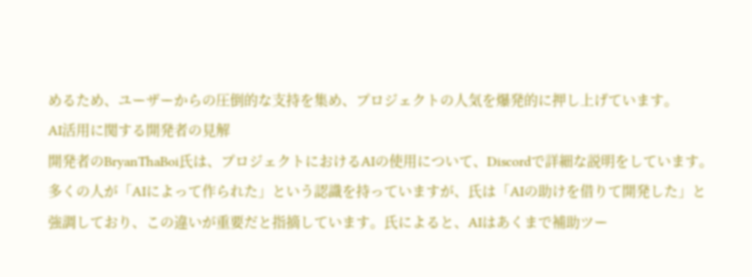めるため、ユーザーからの圧倒的な支持を集め、プロジェクトの人気を爆発的に押し上げています。
AI活用に関する開発者の見解
開発者のBryanThaBoi氏は、プロジェクトにおけるAIの使用について、Discordで詳細な説明をしています。多くの人が「AIによって作られた」という認識を持っていますが、氏は「AIの助けを借りて開発した」と強調しており、この違いが重要だと指摘しています。氏によると、AIはあくまで補助ツー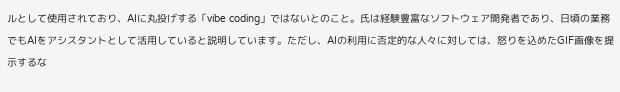ルとして使用されており、AIに丸投げする「vibe coding」ではないとのこと。氏は経験豊富なソフトウェア開発者であり、日頃の業務でもAIをアシスタントとして活用していると説明しています。ただし、AIの利用に否定的な人々に対しては、怒りを込めたGIF画像を提示するな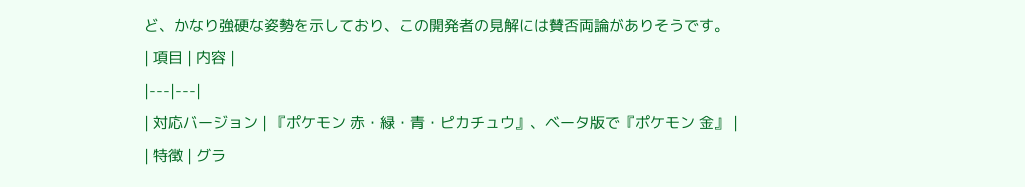ど、かなり強硬な姿勢を示しており、この開発者の見解には賛否両論がありそうです。
| 項目 | 内容 |
|---|---|
| 対応バージョン | 『ポケモン 赤・緑・青・ピカチュウ』、ベータ版で『ポケモン 金』 |
| 特徴 | グラ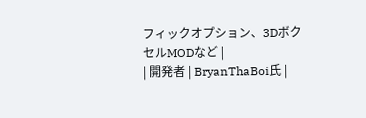フィックオプション、3DボクセルMODなど |
| 開発者 | BryanThaBoi氏 |